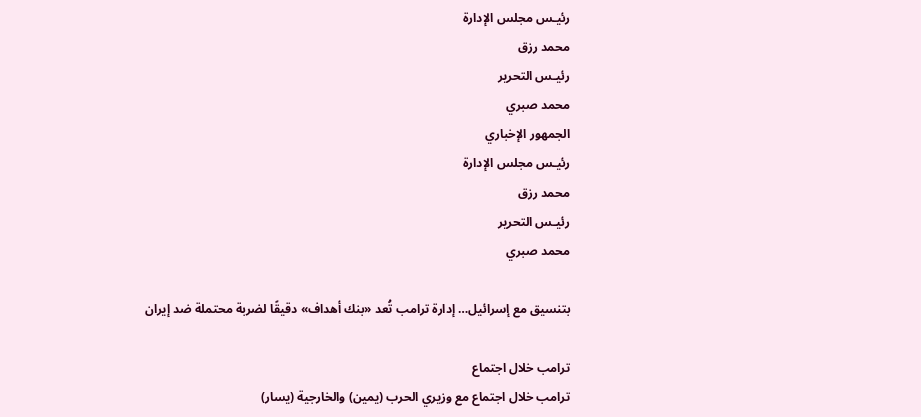رئيـس مجلس الإدارة
محمد رزق
رئيـس التحرير
محمد صبري
الجمهور الإخباري
رئيـس مجلس الإدارة
محمد رزق
رئيـس التحرير
محمد صبري

بتنسيق مع إسرائيل… إدارة ترامب تُعد «بنك أهداف» دقيقًا لضربة محتملة ضد إيران

ترامب خلال اجتماع
ترامب خلال اجتماع مع وزيري الحرب (يمين) والخارجية (يسار)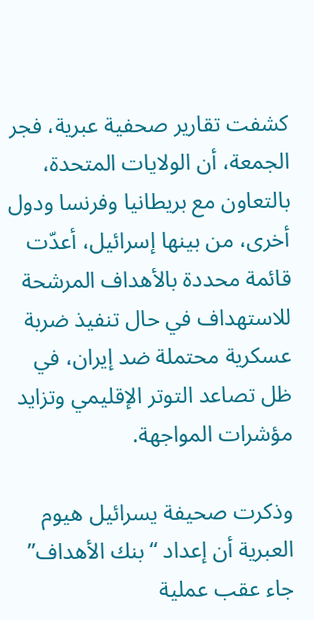كشفت تقارير صحفية عبرية، فجر الجمعة، أن الولايات المتحدة، بالتعاون مع بريطانيا وفرنسا ودول أخرى، من بينها إسرائيل، أعدّت قائمة محددة بالأهداف المرشحة للاستهداف في حال تنفيذ ضربة عسكرية محتملة ضد إيران، في ظل تصاعد التوتر الإقليمي وتزايد مؤشرات المواجهة.

وذكرت صحيفة يسرائيل هيوم العبرية أن إعداد “بنك الأهداف” جاء عقب عملية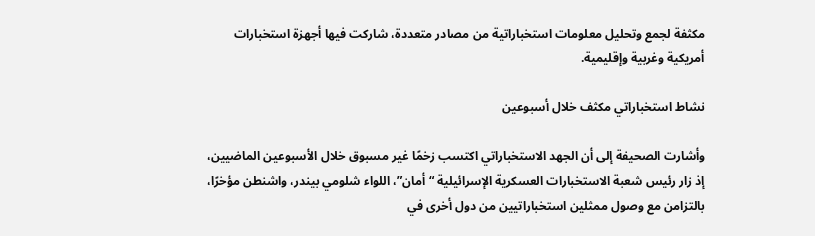مكثفة لجمع وتحليل معلومات استخباراتية من مصادر متعددة، شاركت فيها أجهزة استخبارات أمريكية وغربية وإقليمية.

نشاط استخباراتي مكثف خلال أسبوعين

وأشارت الصحيفة إلى أن الجهد الاستخباراتي اكتسب زخمًا غير مسبوق خلال الأسبوعين الماضيين، إذ زار رئيس شعبة الاستخبارات العسكرية الإسرائيلية “أمان”، اللواء شلومي بيندر، واشنطن مؤخرًا، بالتزامن مع وصول ممثلين استخباراتيين من دول أخرى في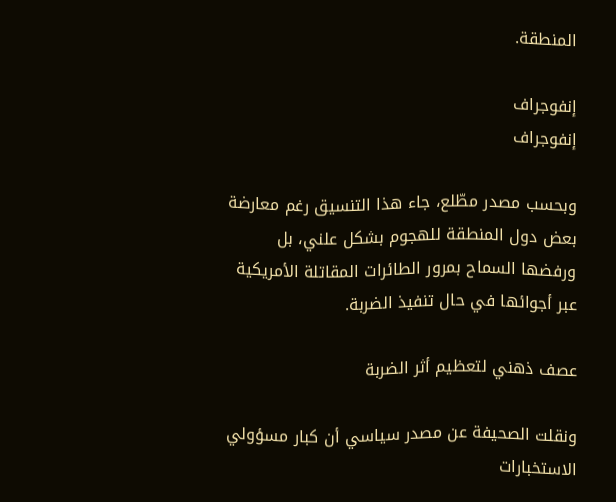المنطقة.

إنفوجراف
إنفوجراف

وبحسب مصدر مطّلع، جاء هذا التنسيق رغم معارضة بعض دول المنطقة للهجوم بشكل علني، بل ورفضها السماح بمرور الطائرات المقاتلة الأمريكية عبر أجوائها في حال تنفيذ الضربة.

عصف ذهني لتعظيم أثر الضربة

ونقلت الصحيفة عن مصدر سياسي أن كبار مسؤولي الاستخبارات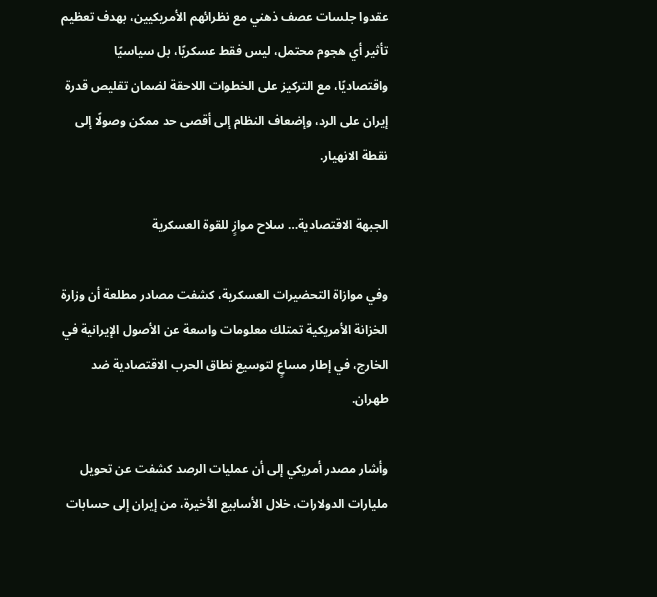عقدوا جلسات عصف ذهني مع نظرائهم الأمريكيين، بهدف تعظيم تأثير أي هجوم محتمل، ليس فقط عسكريًا، بل سياسيًا واقتصاديًا، مع التركيز على الخطوات اللاحقة لضمان تقليص قدرة إيران على الرد، وإضعاف النظام إلى أقصى حد ممكن وصولًا إلى نقطة الانهيار.

الجبهة الاقتصادية… سلاح موازٍ للقوة العسكرية

وفي موازاة التحضيرات العسكرية، كشفت مصادر مطلعة أن وزارة الخزانة الأمريكية تمتلك معلومات واسعة عن الأصول الإيرانية في الخارج، في إطار مساعٍ لتوسيع نطاق الحرب الاقتصادية ضد طهران.

وأشار مصدر أمريكي إلى أن عمليات الرصد كشفت عن تحويل مليارات الدولارات، خلال الأسابيع الأخيرة، من إيران إلى حسابات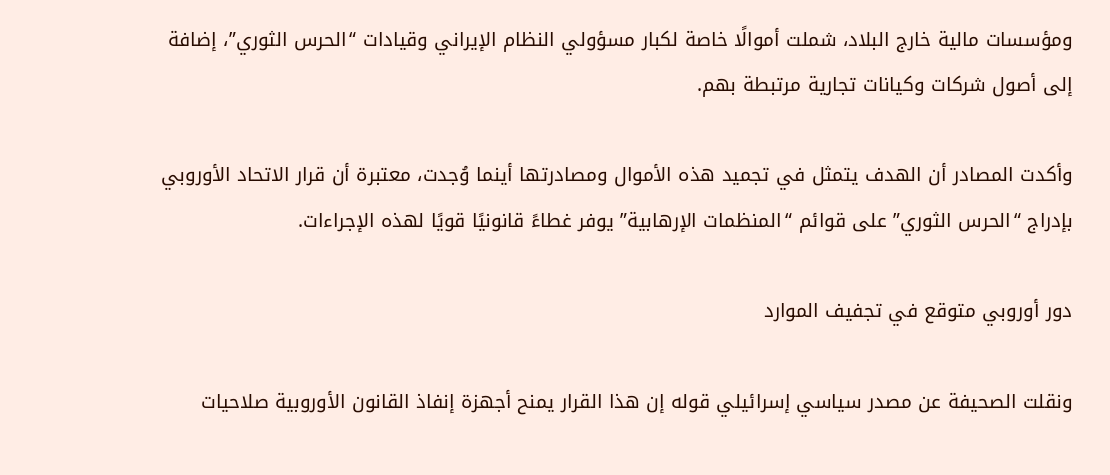ومؤسسات مالية خارج البلاد، شملت أموالًا خاصة لكبار مسؤولي النظام الإيراني وقيادات “الحرس الثوري”، إضافة إلى أصول شركات وكيانات تجارية مرتبطة بهم.

وأكدت المصادر أن الهدف يتمثل في تجميد هذه الأموال ومصادرتها أينما وُجدت، معتبرة أن قرار الاتحاد الأوروبي بإدراج “الحرس الثوري” على قوائم “المنظمات الإرهابية” يوفر غطاءً قانونيًا قويًا لهذه الإجراءات.

دور أوروبي متوقع في تجفيف الموارد

ونقلت الصحيفة عن مصدر سياسي إسرائيلي قوله إن هذا القرار يمنح أجهزة إنفاذ القانون الأوروبية صلاحيات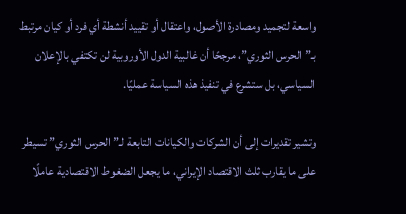واسعة لتجميد ومصادرة الأصول، واعتقال أو تقييد أنشطة أي فرد أو كيان مرتبط بـ”الحرس الثوري”، مرجحًا أن غالبية الدول الأوروبية لن تكتفي بالإعلان السياسي، بل ستشرع في تنفيذ هذه السياسة عمليًا.

وتشير تقديرات إلى أن الشركات والكيانات التابعة لـ”الحرس الثوري” تسيطر على ما يقارب ثلث الاقتصاد الإيراني، ما يجعل الضغوط الاقتصادية عاملًا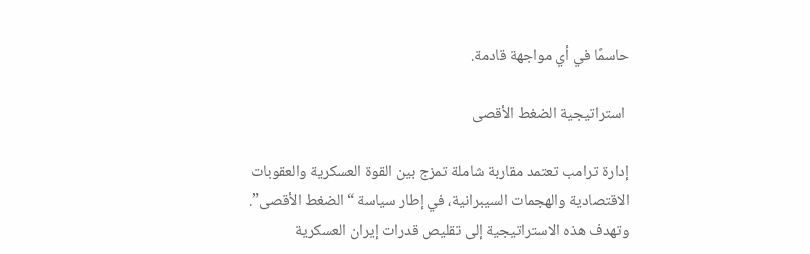حاسمًا في أي مواجهة قادمة.

 استراتيجية الضغط الأقصى

إدارة ترامب تعتمد مقاربة شاملة تمزج بين القوة العسكرية والعقوبات الاقتصادية والهجمات السيبرانية، في إطار سياسة “الضغط الأقصى”. وتهدف هذه الاستراتيجية إلى تقليص قدرات إيران العسكرية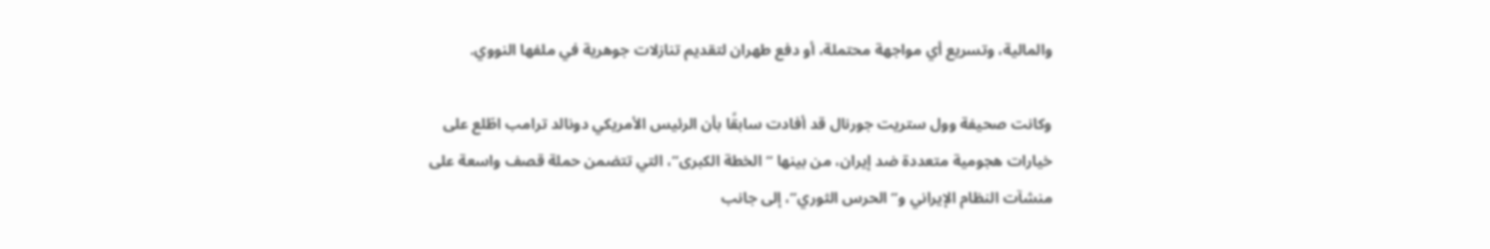والمالية، وتسريع أي مواجهة محتملة، أو دفع طهران لتقديم تنازلات جوهرية في ملفها النووي.

وكانت صحيفة وول ستريت جورنال قد أفادت سابقًا بأن الرئيس الأمريكي دونالد ترامب اطّلع على خيارات هجومية متعددة ضد إيران، من بينها “الخطة الكبرى”، التي تتضمن حملة قصف واسعة على منشآت النظام الإيراني و”الحرس الثوري”، إلى جانب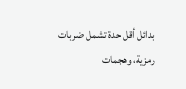بدائل أقل حدة تشمل ضربات رمزية، وهجمات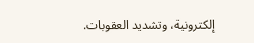إلكترونية، وتشديد العقوبات.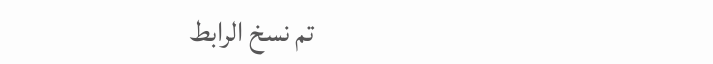تم نسخ الرابط